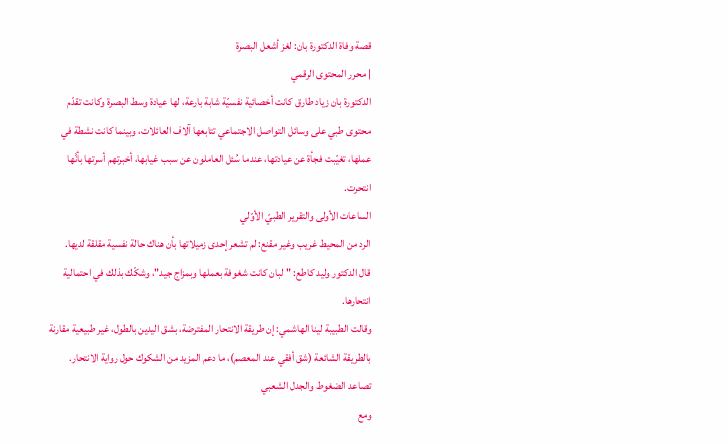قصة وفاة الدكتورة بان: لغز أشعل البصرة
| محرر المحتوى الرقمي
الدكتورة بان زياد طارق كانت أخصائية نفسيّة شابة بارعة، لها عيادة وسط البصرة وكانت تقدّم محتوى طبي على وسائل التواصل الاجتماعي تتابعها آلاف العائلات، وبينما كانت نشطة في عملها، تغيّبت فجأة عن عيادتها، عندما سُئل العاملون عن سبب غيابها، أخبرتهم أسرتها بأنَّها انتحرت.
الساعات الأولى والتقرير الطبيّ الأوّلي
الرد من المحيط غريب وغير مقنع: لم تشعر إحدى زميلاتها بأن هناك حالة نفسية مقلقة لديها.
قال الدكتور وليد كاطع: "لبان كانت شغوفة بعملها وبمزاج جيد"، وشكّك بذلك في احتمالية انتحارها.
وقالت الطبيبة لينا الهاشمي: إن طريقة الانتحار المفترضة، بشق اليدين بالطول، غير طبيعية مقارنة بالطريقة الشائعة (شق أفقي عند المعصم)، ما دعم المزيد من الشكوك حول رواية الانتحار.
تصاعد الضغوط والجدل الشعبي
ومع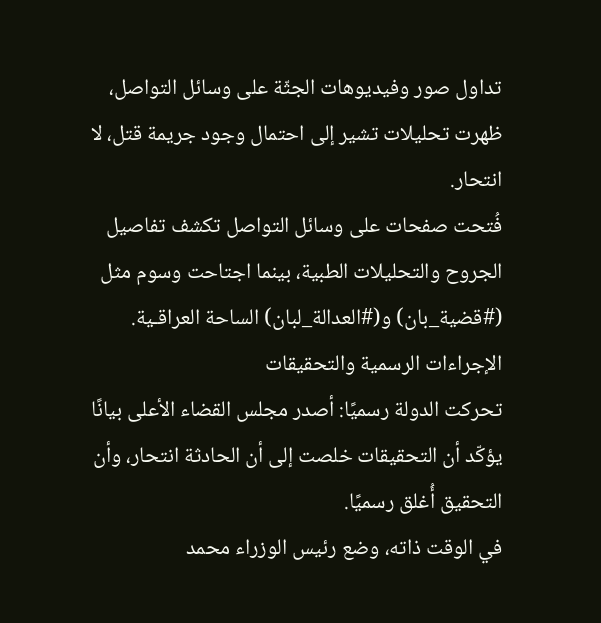تداول صور وفيديوهات الجثّة على وسائل التواصل، ظهرت تحليلات تشير إلى احتمال وجود جريمة قتل، لا انتحار.
فُتحت صفحات على وسائل التواصل تكشف تفاصيل الجروح والتحليلات الطبية، بينما اجتاحت وسوم مثل (#قضية_بان) و(#العدالة_لبان) الساحة العراقـية.
الإجراءات الرسمية والتحقيقات
تحركت الدولة رسميًا: أصدر مجلس القضاء الأعلى بيانًا يؤكّد أن التحقيقات خلصت إلى أن الحادثة انتحار، وأن التحقيق أُغلق رسميًا.
في الوقت ذاته، وضع رئيس الوزراء محمد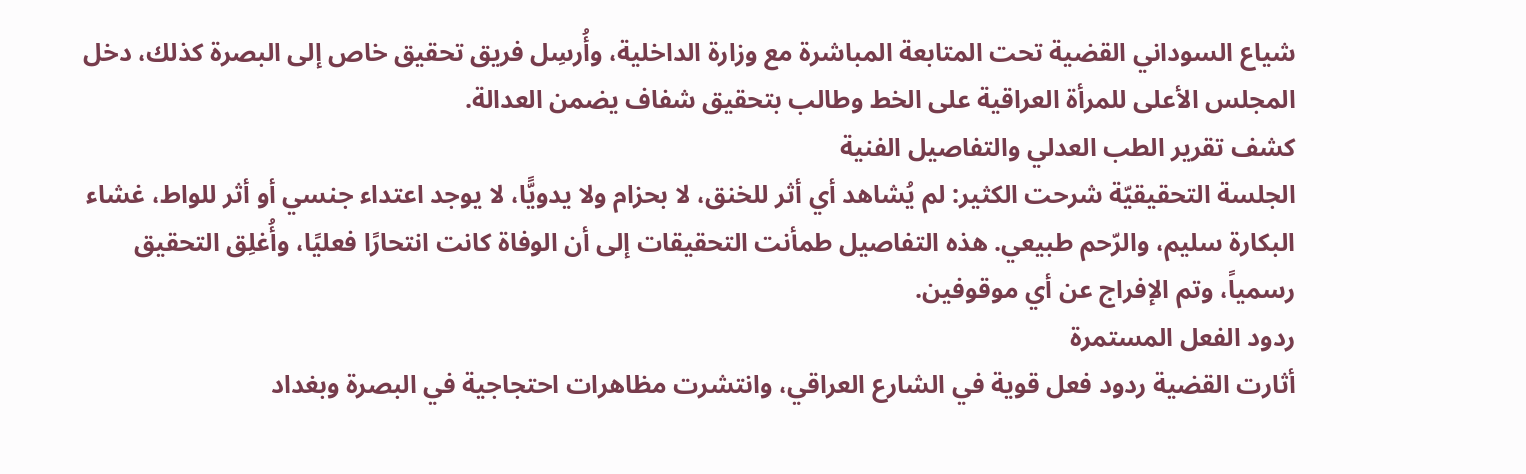شياع السوداني القضية تحت المتابعة المباشرة مع وزارة الداخلية، وأُرسِل فريق تحقيق خاص إلى البصرة كذلك، دخل المجلس الأعلى للمرأة العراقية على الخط وطالب بتحقيق شفاف يضمن العدالة.
كشف تقرير الطب العدلي والتفاصيل الفنية
الجلسة التحقيقيّة شرحت الكثير: لم يُشاهد أي أثر للخنق، لا بحزام ولا يدويًّا، لا يوجد اعتداء جنسي أو أثر للواط، غشاء البكارة سليم، والرّحم طبيعي. هذه التفاصيل طمأنت التحقيقات إلى أن الوفاة كانت انتحارًا فعليًا، وأُغلِق التحقيق رسمياً، وتم الإفراج عن أي موقوفين.
ردود الفعل المستمرة
أثارت القضية ردود فعل قوية في الشارع العراقي، وانتشرت مظاهرات احتجاجية في البصرة وبغداد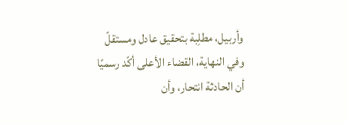وأربيل، مطلِبة بتحقيق عادل ومستقلّ وفي النهاية، القضاء الأعلى أكّد رسميًا أن الحادثة انتحار، وأن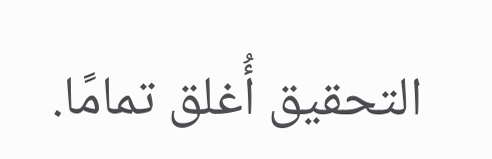التحقيق أُغلق تمامًا.